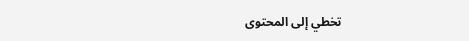تخطي إلى المحتوى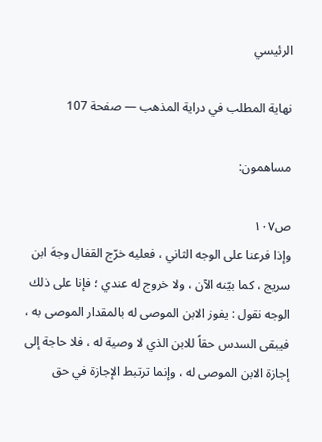الرئيسي

نهاية المطلب في دراية المذهب — صفحة 107

مساهمون:

ص١٠٧
وإذا فرعنا على الوجه الثاني ، فعليه خرّج القفال وجهَ ابن سريج ، كما بيّنه الآن ، ولا خروج له عندي ؛ فإنا على ذلك الوجه نقول : يفوز الابن الموصى له بالمقدار الموصى به ، فيبقى السدس حقاً للابن الذي لا وصية له ، فلا حاجة إلى إجازة الابن الموصى له ، وإنما ترتبط الإجازة في حق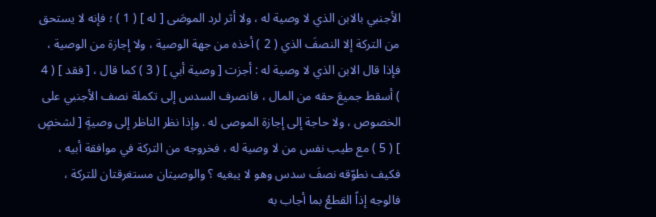الأجنبي بالابن الذي لا وصية له ، ولا أثر لرد الموصَى [ له ] ( 1 ) ؛ فإنه لا يستحق من التركة إلا النصفَ الذي ( 2 ) أخذه من جهة الوصية ، ولا إجازة من الوصية ، فإذا قال الابن الذي لا وصية له : أجزت [ وصية أبي ] ( 3 ) كما قال ، [ فقد ] ( 4 ) أسقط جميعَ حقه من المال ، فانصرف السدس إلى تكملة نصف الأجنبي على الخصوص ، ولا حاجة إلى إجازة الموصى له . وإذا نظر الناظر إلى وصيةٍ [ لشخصٍ ] ( 5 ) مع طيب نفس من لا وصية له ، فخروجه من التركة في موافقة أبيه ، فكيف نطوّقه نصفَ سدس وهو لا يبغيه ؟ والوصيتان مستغرقتان للتركة ، فالوجه إذاً القطعُ بما أجاب به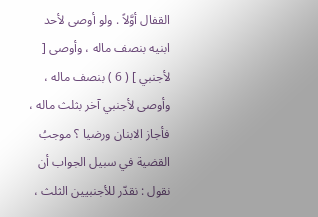القفال أوَّلاً . ولو أوصى لأحد ابنيه بنصف ماله ، وأوصى [ لأجنبي ] ( 6 ) بنصف ماله ، وأوصى لأجنبي آخر بثلث ماله ، فأجاز الابنان ورضيا ؟ موجبُ القضية في سبيل الجواب أن نقول : نقدّر للأجنبيين الثلث ،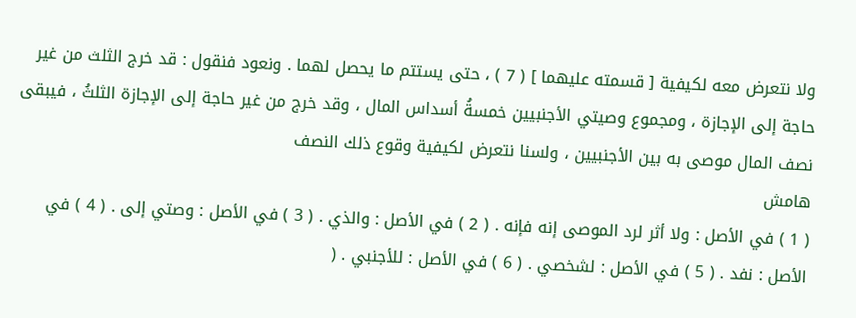ولا نتعرض معه لكيفية [ قسمته عليهما ] ( 7 ) ، حتى يستتم ما يحصل لهما . ونعود فنقول : قد خرج الثلث من غير حاجة إلى الإجازة ، ومجموع وصيتي الأجنبيين خمسةُ أسداس المال ، وقد خرج من غير حاجة إلى الإجازة الثلثُ ، فيبقى نصف المال موصى به بين الأجنبيين ، ولسنا نتعرض لكيفية وقوع ذلك النصف
هامش
( 1 ) في الأصل : ولا أثر لرد الموصى إنه فإنه . ( 2 ) في الأصل : والذي . ( 3 ) في الأصل : وصتي إلى . ( 4 ) في الأصل : نفد . ( 5 ) في الأصل : لشخصي . ( 6 ) في الأصل : للأجنبي . (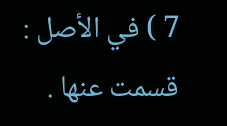7 ) في الأصل : قسمت عنها .